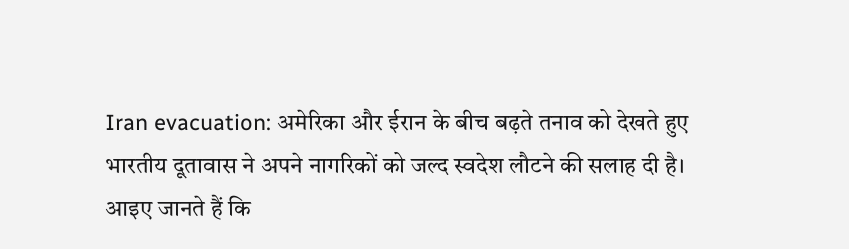Iran evacuation: अमेरिका और ईरान के बीच बढ़ते तनाव को देखते हुए भारतीय दूतावास ने अपने नागरिकों को जल्द स्वदेश लौटने की सलाह दी है। आइए जानते हैं कि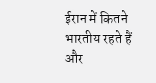ईरान में कितने भारतीय रहते हैं और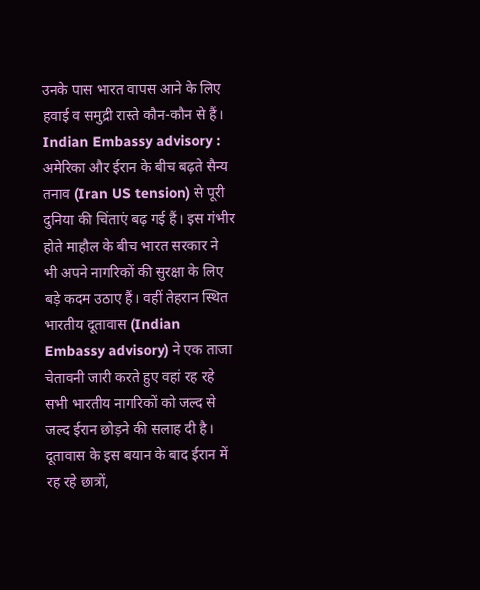उनके पास भारत वापस आने के लिए हवाई व समुद्री रास्ते कौन-कौन से हैं।
Indian Embassy advisory : अमेरिका और ईरान के बीच बढ़ते सैन्य तनाव (Iran US tension) से पूरी दुनिया की चिंताएं बढ़ गई हैं। इस गंभीर होते माहौल के बीच भारत सरकार ने भी अपने नागरिकों की सुरक्षा के लिए बड़े कदम उठाए हैं। वहीं तेहरान स्थित भारतीय दूतावास (Indian Embassy advisory) ने एक ताजा चेतावनी जारी करते हुए वहां रह रहे सभी भारतीय नागरिकों को जल्द से जल्द ईरान छोड़ने की सलाह दी है। दूतावास के इस बयान के बाद ईरान में रह रहे छात्रों,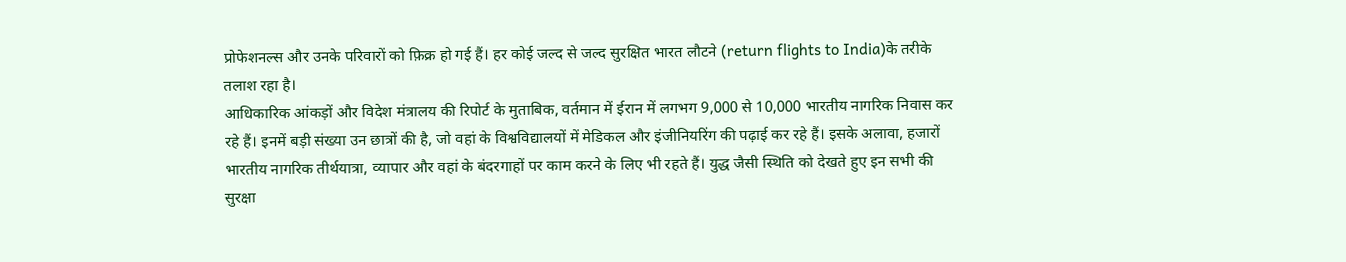प्रोफेशनल्स और उनके परिवारों को फ़िक्र हो गई हैं। हर कोई जल्द से जल्द सुरक्षित भारत लौटने (return flights to India)के तरीके तलाश रहा है।
आधिकारिक आंकड़ों और विदेश मंत्रालय की रिपोर्ट के मुताबिक, वर्तमान में ईरान में लगभग 9,000 से 10,000 भारतीय नागरिक निवास कर रहे हैं। इनमें बड़ी संख्या उन छात्रों की है, जो वहां के विश्वविद्यालयों में मेडिकल और इंजीनियरिंग की पढ़ाई कर रहे हैं। इसके अलावा, हजारों भारतीय नागरिक तीर्थयात्रा, व्यापार और वहां के बंदरगाहों पर काम करने के लिए भी रहते हैं। युद्ध जैसी स्थिति को देखते हुए इन सभी की सुरक्षा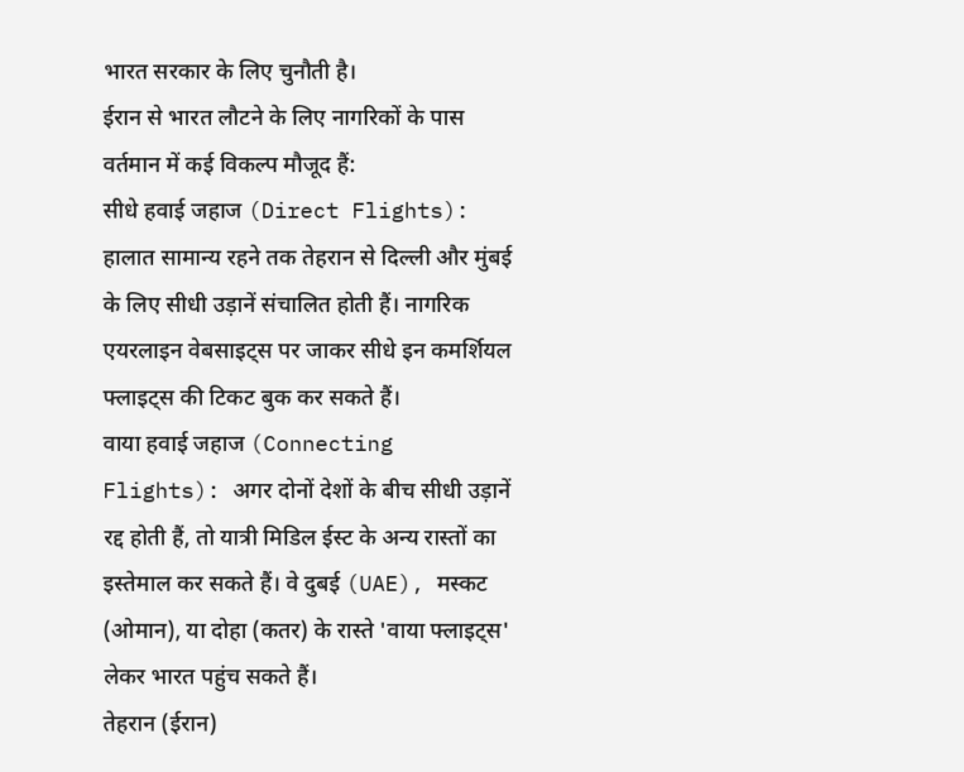भारत सरकार के लिए चुनौती है।
ईरान से भारत लौटने के लिए नागरिकों के पास वर्तमान में कई विकल्प मौजूद हैं:
सीधे हवाई जहाज (Direct Flights): हालात सामान्य रहने तक तेहरान से दिल्ली और मुंबई के लिए सीधी उड़ानें संचालित होती हैं। नागरिक एयरलाइन वेबसाइट्स पर जाकर सीधे इन कमर्शियल फ्लाइट्स की टिकट बुक कर सकते हैं।
वाया हवाई जहाज (Connecting Flights): अगर दोनों देशों के बीच सीधी उड़ानें रद्द होती हैं, तो यात्री मिडिल ईस्ट के अन्य रास्तों का इस्तेमाल कर सकते हैं। वे दुबई (UAE), मस्कट (ओमान), या दोहा (कतर) के रास्ते 'वाया फ्लाइट्स' लेकर भारत पहुंच सकते हैं।
तेहरान (ईरान)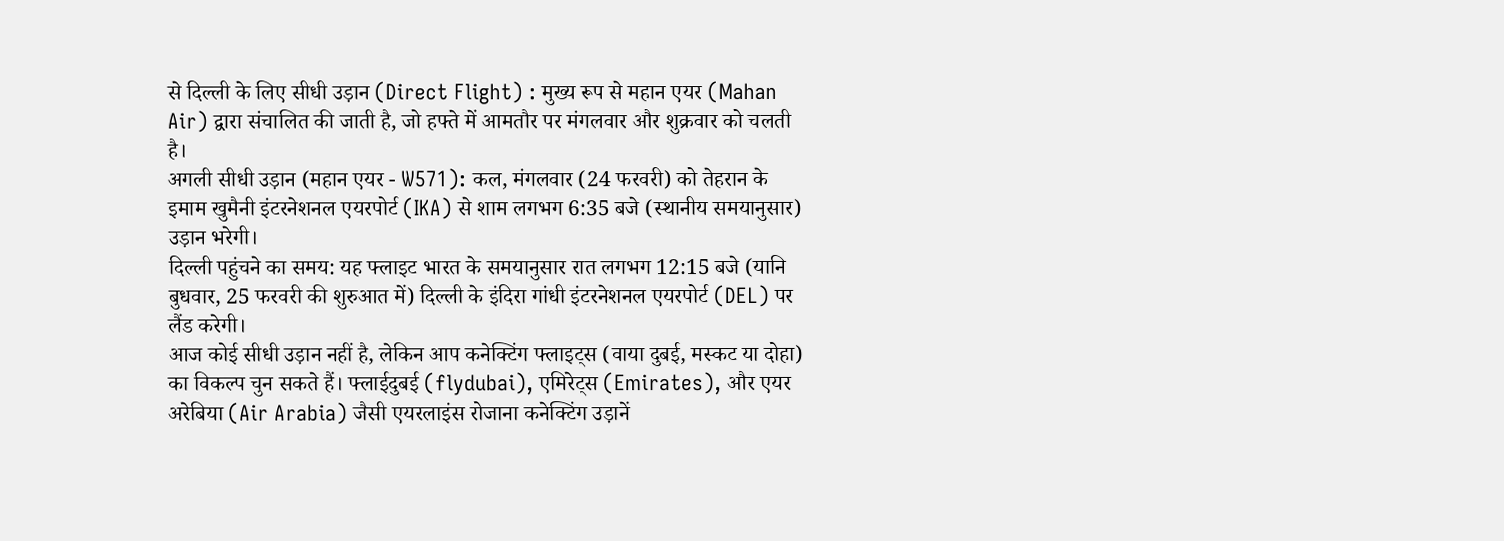से दिल्ली के लिए सीधी उड़ान (Direct Flight) : मुख्य रूप से महान एयर (Mahan Air) द्वारा संचालित की जाती है, जो हफ्ते में आमतौर पर मंगलवार और शुक्रवार को चलती है।
अगली सीधी उड़ान (महान एयर - W571): कल, मंगलवार (24 फरवरी) को तेहरान के इमाम खुमैनी इंटरनेशनल एयरपोर्ट (IKA) से शाम लगभग 6:35 बजे (स्थानीय समयानुसार) उड़ान भरेगी।
दिल्ली पहुंचने का समय: यह फ्लाइट भारत के समयानुसार रात लगभग 12:15 बजे (यानि बुधवार, 25 फरवरी की शुरुआत में) दिल्ली के इंदिरा गांधी इंटरनेशनल एयरपोर्ट (DEL) पर लैंड करेगी।
आज कोई सीधी उड़ान नहीं है, लेकिन आप कनेक्टिंग फ्लाइट्स (वाया दुबई, मस्कट या दोहा) का विकल्प चुन सकते हैं। फ्लाईदुबई (flydubai), एमिरेट्स (Emirates), और एयर अरेबिया (Air Arabia) जैसी एयरलाइंस रोजाना कनेक्टिंग उड़ानें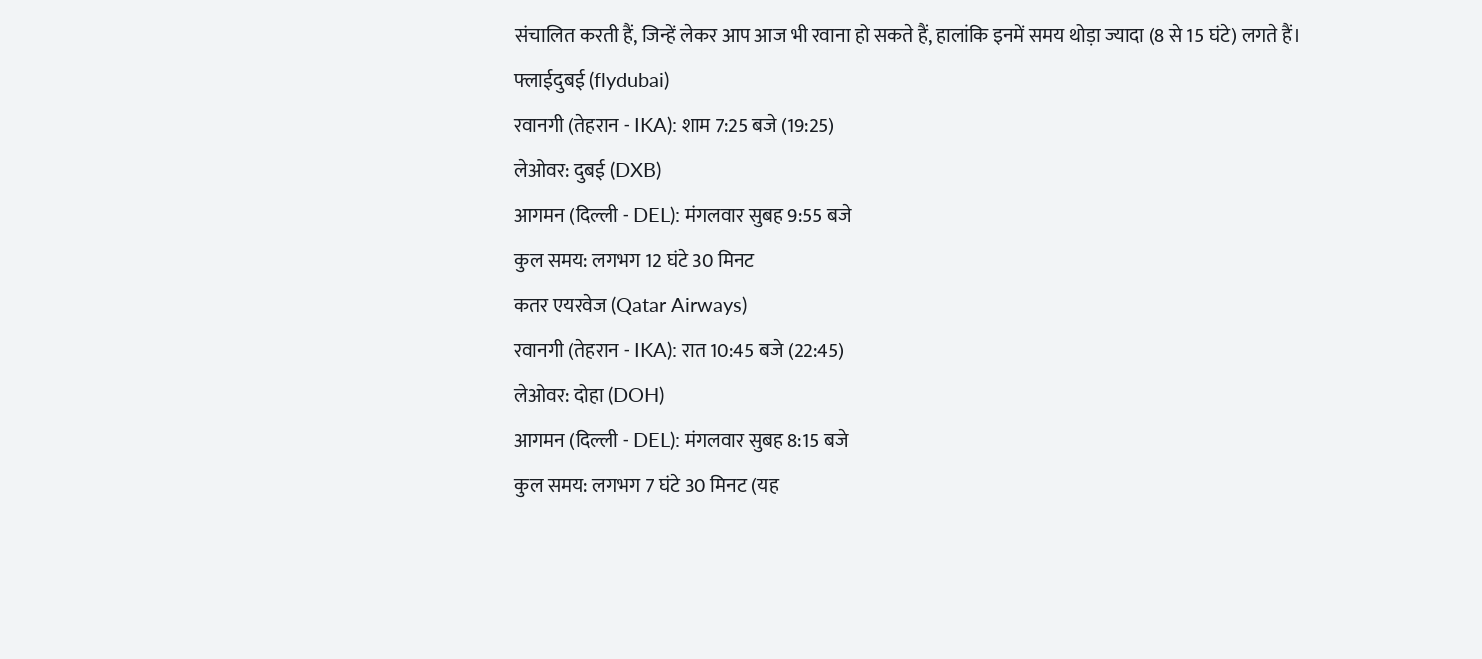संचालित करती हैं, जिन्हें लेकर आप आज भी रवाना हो सकते हैं, हालांकि इनमें समय थोड़ा ज्यादा (8 से 15 घंटे) लगते हैं।
फ्लाईदुबई (flydubai)
रवानगी (तेहरान - IKA): शाम 7:25 बजे (19:25)
लेओवर: दुबई (DXB)
आगमन (दिल्ली - DEL): मंगलवार सुबह 9:55 बजे
कुल समय: लगभग 12 घंटे 30 मिनट
कतर एयरवेज (Qatar Airways)
रवानगी (तेहरान - IKA): रात 10:45 बजे (22:45)
लेओवर: दोहा (DOH)
आगमन (दिल्ली - DEL): मंगलवार सुबह 8:15 बजे
कुल समय: लगभग 7 घंटे 30 मिनट (यह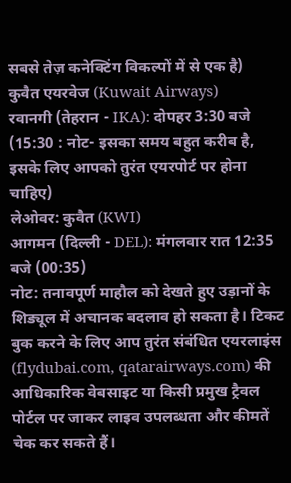सबसे तेज़ कनेक्टिंग विकल्पों में से एक है)
कुवैत एयरवेज (Kuwait Airways)
रवानगी (तेहरान - IKA): दोपहर 3:30 बजे (15:30 : नोट- इसका समय बहुत करीब है, इसके लिए आपको तुरंत एयरपोर्ट पर होना चाहिए)
लेओवर: कुवैत (KWI)
आगमन (दिल्ली - DEL): मंगलवार रात 12:35 बजे (00:35)
नोट: तनावपूर्ण माहौल को देखते हुए उड़ानों के शिड्यूल में अचानक बदलाव हो सकता है। टिकट बुक करने के लिए आप तुरंत संबंधित एयरलाइंस (flydubai.com, qatarairways.com) की आधिकारिक वेबसाइट या किसी प्रमुख ट्रैवल पोर्टल पर जाकर लाइव उपलब्धता और कीमतें चेक कर सकते हैं।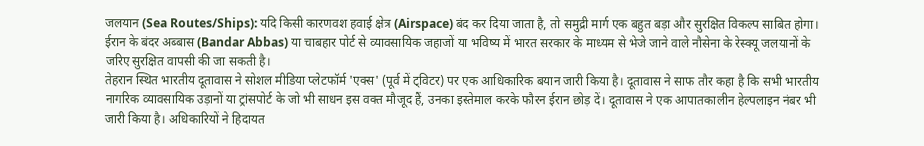जलयान (Sea Routes/Ships): यदि किसी कारणवश हवाई क्षेत्र (Airspace) बंद कर दिया जाता है, तो समुद्री मार्ग एक बहुत बड़ा और सुरक्षित विकल्प साबित होगा। ईरान के बंदर अब्बास (Bandar Abbas) या चाबहार पोर्ट से व्यावसायिक जहाजों या भविष्य में भारत सरकार के माध्यम से भेजे जाने वाले नौसेना के रेस्क्यू जलयानों के जरिए सुरक्षित वापसी की जा सकती है।
तेहरान स्थित भारतीय दूतावास ने सोशल मीडिया प्लेटफॉर्म 'एक्स' (पूर्व में ट्विटर) पर एक आधिकारिक बयान जारी किया है। दूतावास ने साफ तौर कहा है कि सभी भारतीय नागरिक व्यावसायिक उड़ानों या ट्रांसपोर्ट के जो भी साधन इस वक्त मौजूद हैं, उनका इस्तेमाल करके फौरन ईरान छोड़ दें। दूतावास ने एक आपातकालीन हेल्पलाइन नंबर भी जारी किया है। अधिकारियों ने हिदायत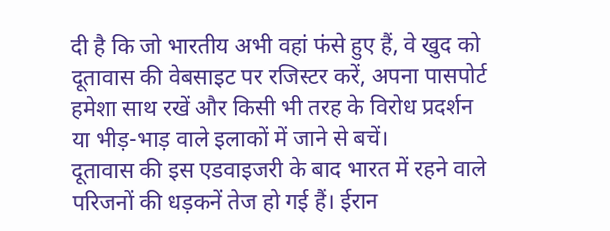दी है कि जो भारतीय अभी वहां फंसे हुए हैं, वे खुद को दूतावास की वेबसाइट पर रजिस्टर करें, अपना पासपोर्ट हमेशा साथ रखें और किसी भी तरह के विरोध प्रदर्शन या भीड़-भाड़ वाले इलाकों में जाने से बचें।
दूतावास की इस एडवाइजरी के बाद भारत में रहने वाले परिजनों की धड़कनें तेज हो गई हैं। ईरान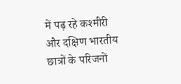में पढ़ रहे कश्मीरी और दक्षिण भारतीय छात्रों के परिजनों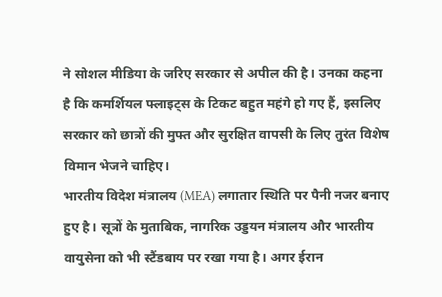ने सोशल मीडिया के जरिए सरकार से अपील की है। उनका कहना है कि कमर्शियल फ्लाइट्स के टिकट बहुत महंगे हो गए हैं, इसलिए सरकार को छात्रों की मुफ्त और सुरक्षित वापसी के लिए तुरंत विशेष विमान भेजने चाहिए।
भारतीय विदेश मंत्रालय (MEA) लगातार स्थिति पर पैनी नजर बनाए हुए है। सूत्रों के मुताबिक, नागरिक उड्डयन मंत्रालय और भारतीय वायुसेना को भी स्टैंडबाय पर रखा गया है। अगर ईरान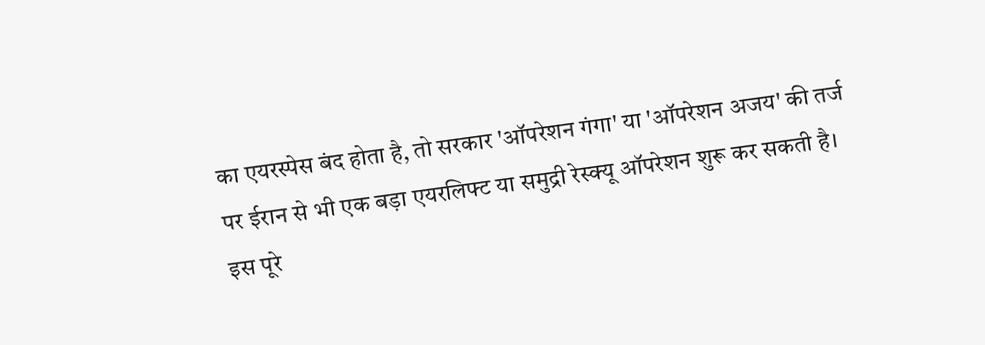का एयरस्पेस बंद होता है, तो सरकार 'ऑपरेशन गंगा' या 'ऑपरेशन अजय' की तर्ज पर ईरान से भी एक बड़ा एयरलिफ्ट या समुद्री रेस्क्यू ऑपरेशन शुरू कर सकती है।
इस पूरे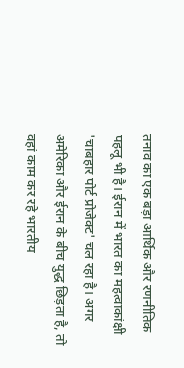तनाव का एक बड़ा आर्थिक और रणनीतिक पहलू भी है। ईरान में भारत का महत्वाकांक्षी 'चाबहार पोर्ट प्रोजेक्ट' चल रहा है। अगर अमेरिका और ईरान के बीच युद्ध छिड़ता है, तो वहां काम कर रहे भारतीय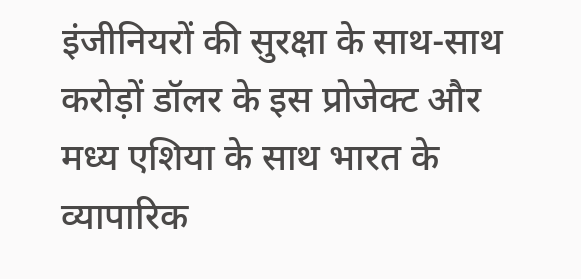इंजीनियरों की सुरक्षा के साथ-साथ करोड़ों डॉलर के इस प्रोजेक्ट और मध्य एशिया के साथ भारत के व्यापारिक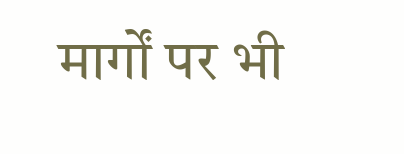मार्गों पर भी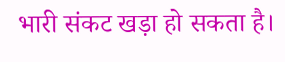भारी संकट खड़ा हो सकता है।